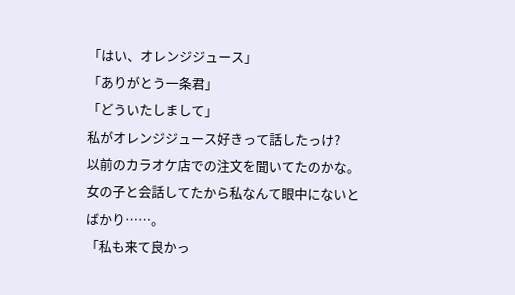「はい、オレンジジュース」
「ありがとう一条君」
「どういたしまして」
私がオレンジジュース好きって話したっけ?
以前のカラオケ店での注文を聞いてたのかな。
女の子と会話してたから私なんて眼中にないとばかり……。
「私も来て良かっ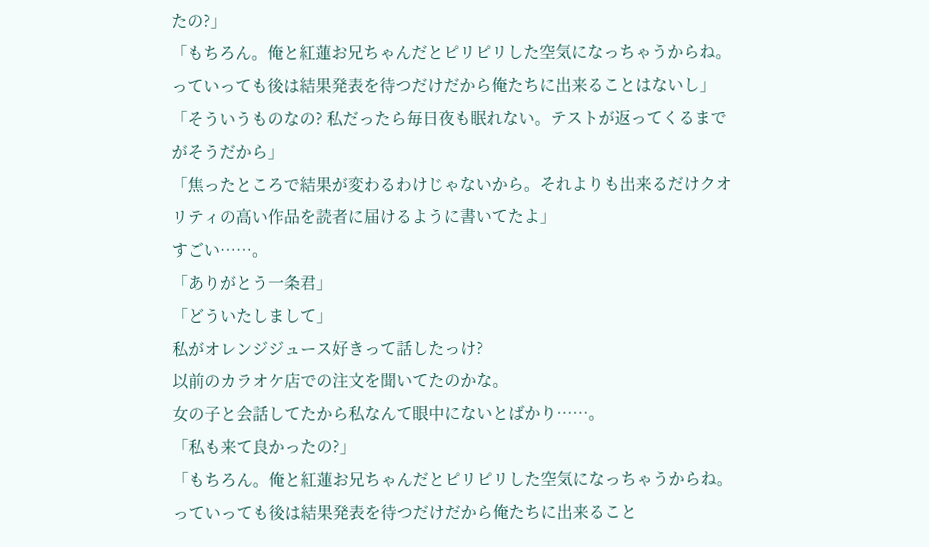たの?」
「もちろん。俺と紅蓮お兄ちゃんだとピリピリした空気になっちゃうからね。っていっても後は結果発表を待つだけだから俺たちに出来ることはないし」
「そういうものなの? 私だったら毎日夜も眠れない。テストが返ってくるまでがそうだから」
「焦ったところで結果が変わるわけじゃないから。それよりも出来るだけクオリティの高い作品を読者に届けるように書いてたよ」
すごい……。
「ありがとう一条君」
「どういたしまして」
私がオレンジジュース好きって話したっけ?
以前のカラオケ店での注文を聞いてたのかな。
女の子と会話してたから私なんて眼中にないとばかり……。
「私も来て良かったの?」
「もちろん。俺と紅蓮お兄ちゃんだとピリピリした空気になっちゃうからね。っていっても後は結果発表を待つだけだから俺たちに出来ること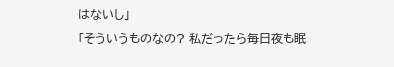はないし」
「そういうものなの? 私だったら毎日夜も眠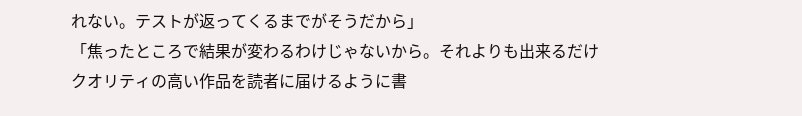れない。テストが返ってくるまでがそうだから」
「焦ったところで結果が変わるわけじゃないから。それよりも出来るだけクオリティの高い作品を読者に届けるように書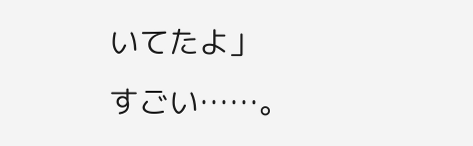いてたよ」
すごい……。